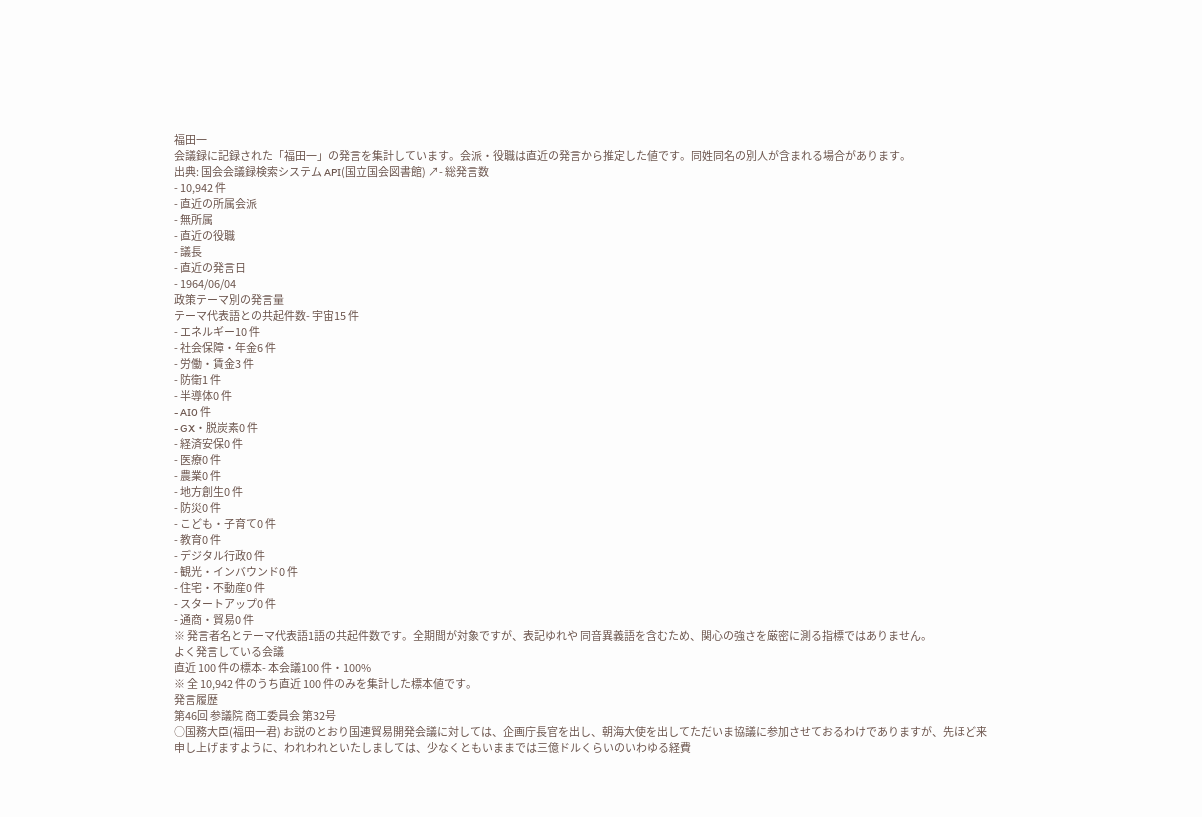福田一
会議録に記録された「福田一」の発言を集計しています。会派・役職は直近の発言から推定した値です。同姓同名の別人が含まれる場合があります。
出典: 国会会議録検索システム API(国立国会図書館) ↗- 総発言数
- 10,942 件
- 直近の所属会派
- 無所属
- 直近の役職
- 議長
- 直近の発言日
- 1964/06/04
政策テーマ別の発言量
テーマ代表語との共起件数- 宇宙15 件
- エネルギー10 件
- 社会保障・年金6 件
- 労働・賃金3 件
- 防衛1 件
- 半導体0 件
- AI0 件
- GX・脱炭素0 件
- 経済安保0 件
- 医療0 件
- 農業0 件
- 地方創生0 件
- 防災0 件
- こども・子育て0 件
- 教育0 件
- デジタル行政0 件
- 観光・インバウンド0 件
- 住宅・不動産0 件
- スタートアップ0 件
- 通商・貿易0 件
※ 発言者名とテーマ代表語1語の共起件数です。全期間が対象ですが、表記ゆれや 同音異義語を含むため、関心の強さを厳密に測る指標ではありません。
よく発言している会議
直近 100 件の標本- 本会議100 件・100%
※ 全 10,942 件のうち直近 100 件のみを集計した標本値です。
発言履歴
第46回 参議院 商工委員会 第32号
○国務大臣(福田一君) お説のとおり国連貿易開発会議に対しては、企画庁長官を出し、朝海大使を出してただいま協議に参加させておるわけでありますが、先ほど来申し上げますように、われわれといたしましては、少なくともいままでは三億ドルくらいのいわゆる経費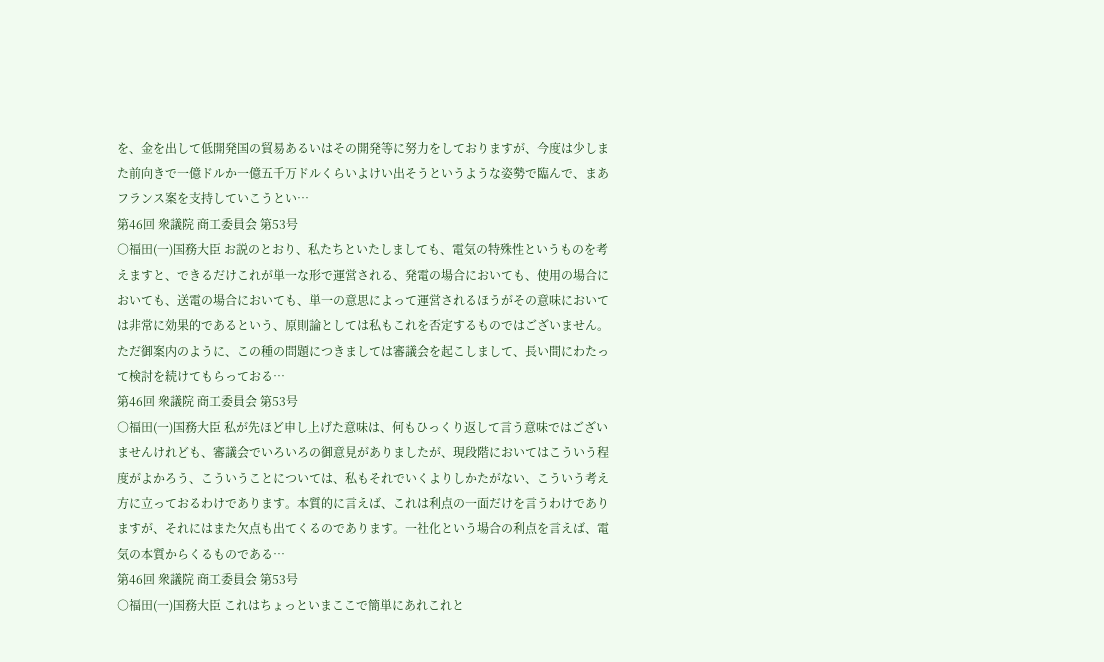を、金を出して低開発国の貿易あるいはその開発等に努力をしておりますが、今度は少しまた前向きで一億ドルか一億五千万ドルくらいよけい出そうというような姿勢で臨んで、まあフランス案を支持していこうとい…
第46回 衆議院 商工委員会 第53号
○福田(一)国務大臣 お説のとおり、私たちといたしましても、電気の特殊性というものを考えますと、できるだけこれが単一な形で運営される、発電の場合においても、使用の場合においても、送電の場合においても、単一の意思によって運営されるほうがその意味においては非常に効果的であるという、原則論としては私もこれを否定するものではございません。ただ御案内のように、この種の問題につきましては審議会を起こしまして、長い間にわたって検討を続けてもらっておる…
第46回 衆議院 商工委員会 第53号
○福田(一)国務大臣 私が先ほど申し上げた意味は、何もひっくり返して言う意味ではございませんけれども、審議会でいろいろの御意見がありましたが、現段階においてはこういう程度がよかろう、こういうことについては、私もそれでいくよりしかたがない、こういう考え方に立っておるわけであります。本質的に言えば、これは利点の一面だけを言うわけでありますが、それにはまた欠点も出てくるのであります。一社化という場合の利点を言えば、電気の本質からくるものである…
第46回 衆議院 商工委員会 第53号
○福田(一)国務大臣 これはちょっといまここで簡単にあれこれと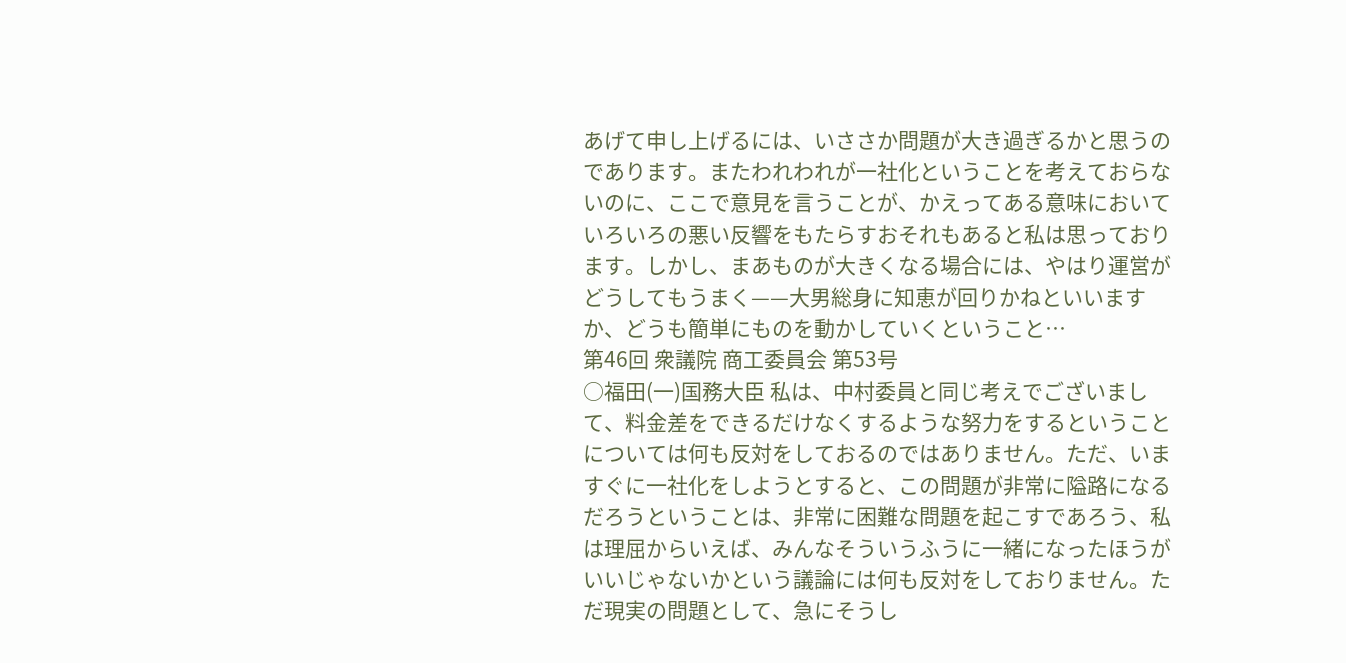あげて申し上げるには、いささか問題が大き過ぎるかと思うのであります。またわれわれが一社化ということを考えておらないのに、ここで意見を言うことが、かえってある意味においていろいろの悪い反響をもたらすおそれもあると私は思っております。しかし、まあものが大きくなる場合には、やはり運営がどうしてもうまく——大男総身に知恵が回りかねといいますか、どうも簡単にものを動かしていくということ…
第46回 衆議院 商工委員会 第53号
○福田(一)国務大臣 私は、中村委員と同じ考えでございまして、料金差をできるだけなくするような努力をするということについては何も反対をしておるのではありません。ただ、いますぐに一社化をしようとすると、この問題が非常に隘路になるだろうということは、非常に困難な問題を起こすであろう、私は理屈からいえば、みんなそういうふうに一緒になったほうがいいじゃないかという議論には何も反対をしておりません。ただ現実の問題として、急にそうし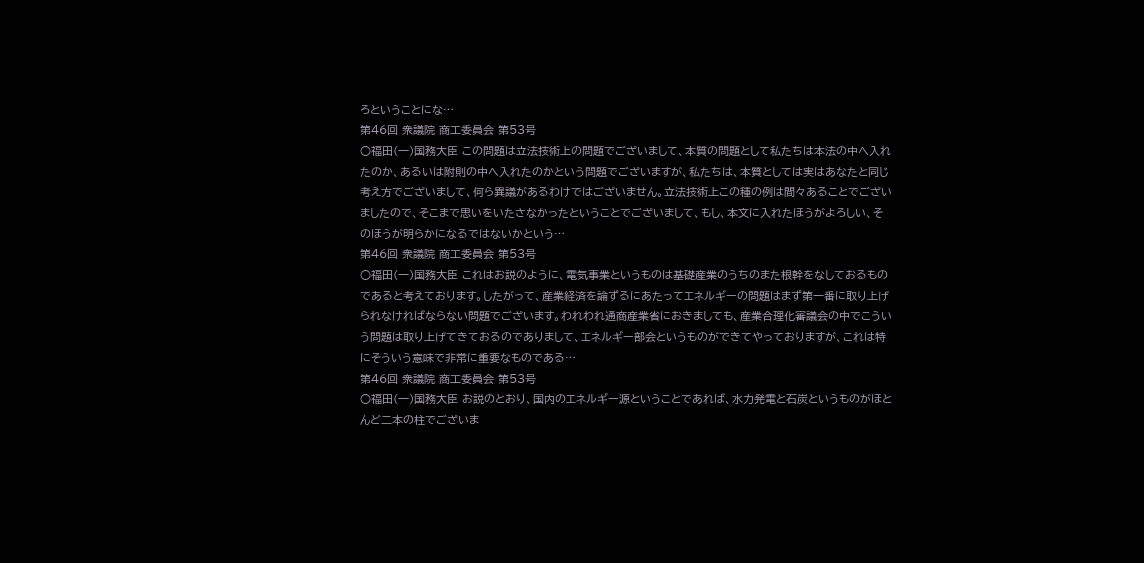ろということにな…
第46回 衆議院 商工委員会 第53号
○福田(一)国務大臣 この問題は立法技術上の問題でございまして、本質の問題として私たちは本法の中へ入れたのか、あるいは附則の中へ入れたのかという問題でございますが、私たちは、本質としては実はあなたと同じ考え方でございまして、何ら異議があるわけではございません。立法技術上この種の例は間々あることでございましたので、そこまで思いをいたさなかったということでございまして、もし、本文に入れたほうがよろしい、そのほうが明らかになるではないかという…
第46回 衆議院 商工委員会 第53号
○福田(一)国務大臣 これはお説のように、電気事業というものは基礎産業のうちのまた根幹をなしておるものであると考えております。したがって、産業経済を論ずるにあたってエネルギーの問題はまず第一番に取り上げられなければならない問題でございます。われわれ通商産業省におきましても、産業合理化審議会の中でこういう問題は取り上げてきておるのでありまして、エネルギー部会というものができてやっておりますが、これは特にそういう意味で非常に重要なものである…
第46回 衆議院 商工委員会 第53号
○福田(一)国務大臣 お説のとおり、国内のエネルギー源ということであれば、水力発電と石炭というものがほとんど二本の柱でございま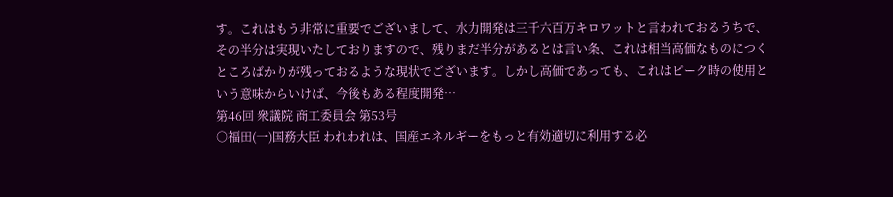す。これはもう非常に重要でございまして、水力開発は三千六百万キロワットと言われておるうちで、その半分は実現いたしておりますので、残りまだ半分があるとは言い条、これは相当高価なものにつくところばかりが残っておるような現状でございます。しかし高価であっても、これはピーク時の使用という意味からいけば、今後もある程度開発…
第46回 衆議院 商工委員会 第53号
○福田(一)国務大臣 われわれは、国産エネルギーをもっと有効適切に利用する必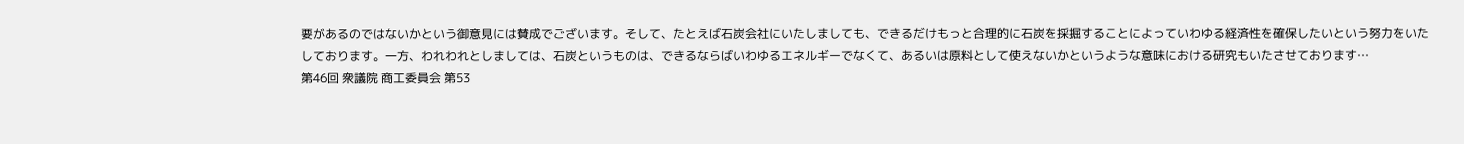要があるのではないかという御意見には賛成でございます。そして、たとえば石炭会社にいたしましても、できるだけもっと合理的に石炭を採掘することによっていわゆる経済性を確保したいという努力をいたしております。一方、われわれとしましては、石炭というものは、できるならばいわゆるエネルギーでなくて、あるいは原料として使えないかというような意味における研究もいたさせております…
第46回 衆議院 商工委員会 第53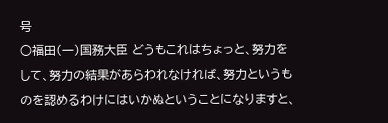号
○福田(一)国務大臣 どうもこれはちょっと、努力をして、努力の結果があらわれなければ、努力というものを認めるわけにはいかぬということになりますと、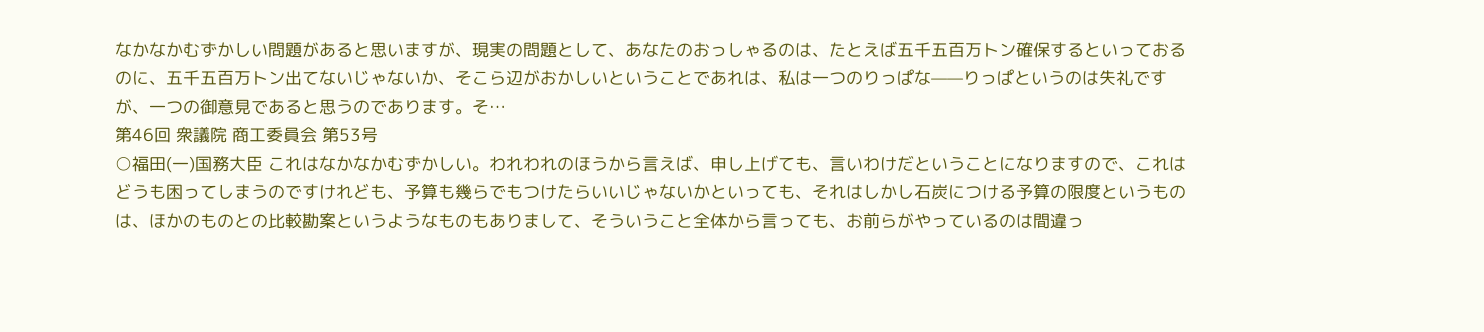なかなかむずかしい問題があると思いますが、現実の問題として、あなたのおっしゃるのは、たとえば五千五百万トン確保するといっておるのに、五千五百万トン出てないじゃないか、そこら辺がおかしいということであれは、私は一つのりっぱな——りっぱというのは失礼ですが、一つの御意見であると思うのであります。そ…
第46回 衆議院 商工委員会 第53号
○福田(一)国務大臣 これはなかなかむずかしい。われわれのほうから言えば、申し上げても、言いわけだということになりますので、これはどうも困ってしまうのですけれども、予算も幾らでもつけたらいいじゃないかといっても、それはしかし石炭につける予算の限度というものは、ほかのものとの比較勘案というようなものもありまして、そういうこと全体から言っても、お前らがやっているのは間違っ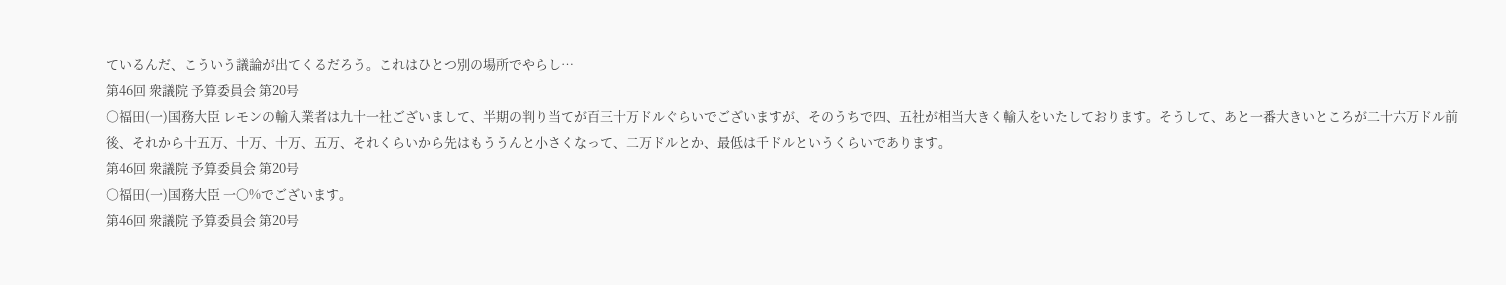ているんだ、こういう議論が出てくるだろう。これはひとつ別の場所でやらし…
第46回 衆議院 予算委員会 第20号
○福田(一)国務大臣 レモンの輸入業者は九十一社ございまして、半期の判り当てが百三十万ドルぐらいでございますが、そのうちで四、五社が相当大きく輸入をいたしております。そうして、あと一番大きいところが二十六万ドル前後、それから十五万、十万、十万、五万、それくらいから先はもううんと小さくなって、二万ドルとか、最低は千ドルというくらいであります。
第46回 衆議院 予算委員会 第20号
○福田(一)国務大臣 一〇%でございます。
第46回 衆議院 予算委員会 第20号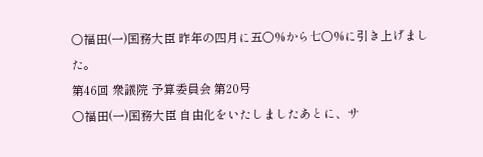○福田(一)国務大臣 昨年の四月に五〇%から七〇%に引き上げました。
第46回 衆議院 予算委員会 第20号
○福田(一)国務大臣 自由化をいたしましたあとに、サ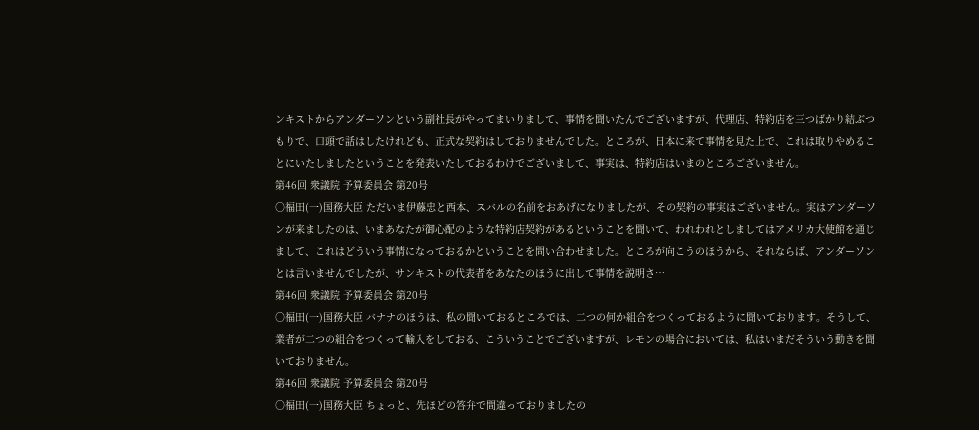ンキストからアンダーソンという副社長がやってまいりまして、事情を聞いたんでございますが、代理店、特約店を三つばかり結ぶつもりで、口頭で話はしたけれども、正式な契約はしておりませんでした。ところが、日本に来て事情を見た上で、これは取りやめることにいたしましたということを発表いたしておるわけでございまして、事実は、特約店はいまのところございません。
第46回 衆議院 予算委員会 第20号
○福田(一)国務大臣 ただいま伊藤忠と西本、スバルの名前をおあげになりましたが、その契約の事実はございません。実はアンダーソンが来ましたのは、いまあなたが御心配のような特約店契約があるということを聞いて、われわれとしましてはアメリカ大使館を通じまして、これはどういう事情になっておるかということを問い合わせました。ところが向こうのほうから、それならば、アンダーソンとは言いませんでしたが、サンキストの代表者をあなたのほうに出して事情を説明さ…
第46回 衆議院 予算委員会 第20号
○福田(一)国務大臣 バナナのほうは、私の聞いておるところでは、二つの何か組合をつくっておるように聞いております。そうして、業者が二つの組合をつくって輸入をしておる、こういうことでございますが、レモンの場合においては、私はいまだそういう動きを聞いておりません。
第46回 衆議院 予算委員会 第20号
○福田(一)国務大臣 ちょっと、先ほどの答弁で間違っておりましたの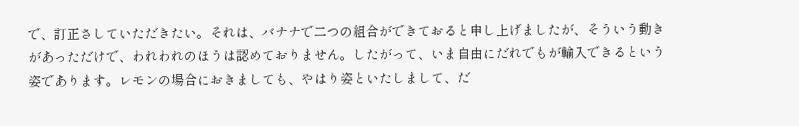で、訂正さしていただきたい。それは、バナナで二つの組合ができておると申し上げましたが、そういう動きがあっただけで、われわれのほうは認めておりません。したがって、いま自由にだれでもが輸入できるという姿であります。レモンの場合におきましても、やはり姿といたしまして、だ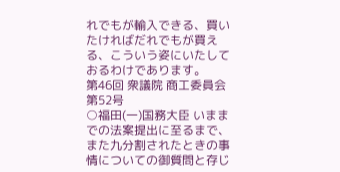れでもが輸入できる、買いたければだれでもが買える、こういう姿にいたしておるわけであります。
第46回 衆議院 商工委員会 第52号
○福田(一)国務大臣 いままでの法案提出に至るまで、また九分割されたときの事情についての御質問と存じ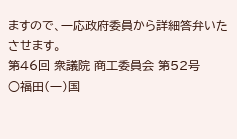ますので、一応政府委員から詳細答弁いたさせます。
第46回 衆議院 商工委員会 第52号
○福田(一)国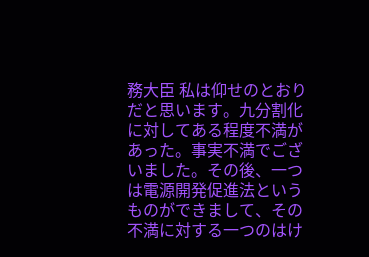務大臣 私は仰せのとおりだと思います。九分割化に対してある程度不満があった。事実不満でございました。その後、一つは電源開発促進法というものができまして、その不満に対する一つのはけ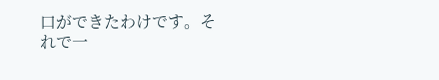口ができたわけです。それで一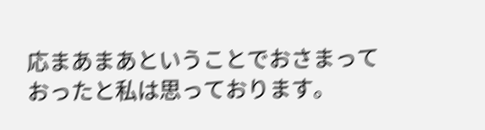応まあまあということでおさまっておったと私は思っております。